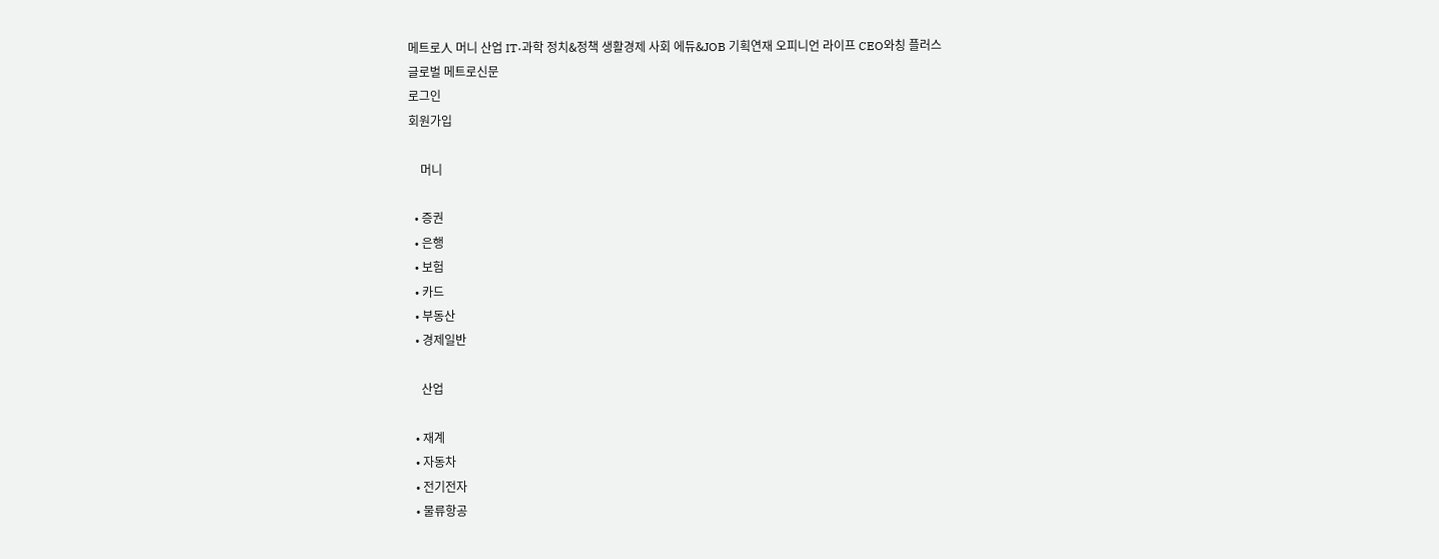메트로人 머니 산업 IT·과학 정치&정책 생활경제 사회 에듀&JOB 기획연재 오피니언 라이프 CEO와칭 플러스
글로벌 메트로신문
로그인
회원가입

    머니

  • 증권
  • 은행
  • 보험
  • 카드
  • 부동산
  • 경제일반

    산업

  • 재계
  • 자동차
  • 전기전자
  • 물류항공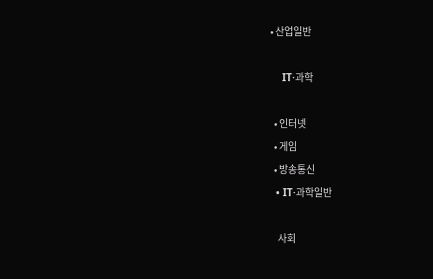• 산업일반

    IT·과학

  • 인터넷
  • 게임
  • 방송통신
  • IT·과학일반

    사회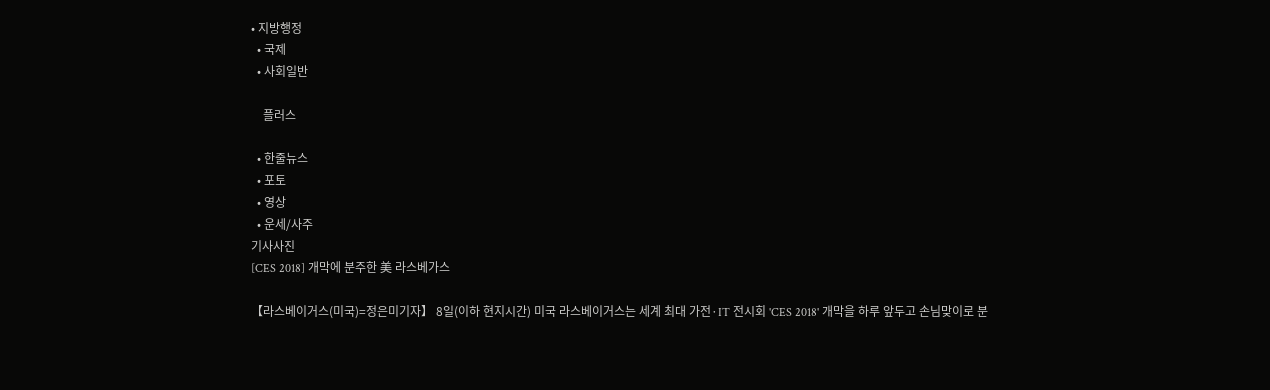• 지방행정
  • 국제
  • 사회일반

    플러스

  • 한줄뉴스
  • 포토
  • 영상
  • 운세/사주
기사사진
[CES 2018] 개막에 분주한 美 라스베가스

【라스베이거스(미국)=정은미기자】 8일(이하 현지시간) 미국 라스베이거스는 세계 최대 가전·IT 전시회 'CES 2018' 개막을 하루 앞두고 손님맞이로 분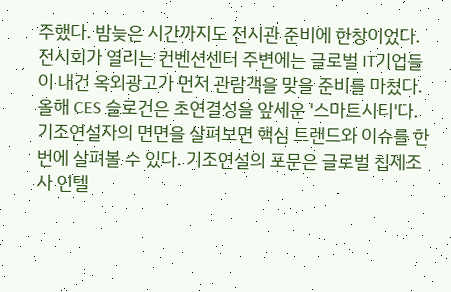주했다. 밤늦은 시간까지도 전시관 준비에 한창이었다. 전시회가 열리는 컨벤션센터 주변에는 글로벌 IT기업들이 내건 옥외광고가 먼저 관람객을 맞을 준비를 마쳤다. 올해 CES 슬로건은 초연결성을 앞세운 '스마트시티'다. 기조연설자의 면면을 살펴보면 핵심 트렌드와 이슈를 한 번에 살펴볼 수 있다. 기조연설의 포문은 글로벌 칩제조사 인텔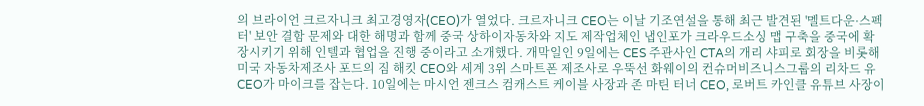의 브라이언 크르자니크 최고경영자(CEO)가 열었다. 크르자니크 CEO는 이날 기조연설을 통해 최근 발견된 '멜트다운·스펙터' 보안 결함 문제와 대한 해명과 함께 중국 상하이자동차와 지도 제작업체인 냅인포가 크라우드소싱 맵 구축을 중국에 확장시키기 위해 인텔과 협업을 진행 중이라고 소개했다. 개막일인 9일에는 CES 주관사인 CTA의 개리 샤피로 회장을 비롯해 미국 자동차제조사 포드의 짐 해킷 CEO와 세계 3위 스마트폰 제조사로 우뚝선 화웨이의 컨슈머비즈니스그룹의 리차드 유 CEO가 마이크를 잡는다. 10일에는 마시언 젠크스 컴캐스트 케이블 사장과 존 마틴 터너 CEO, 로버트 카인클 유튜브 사장이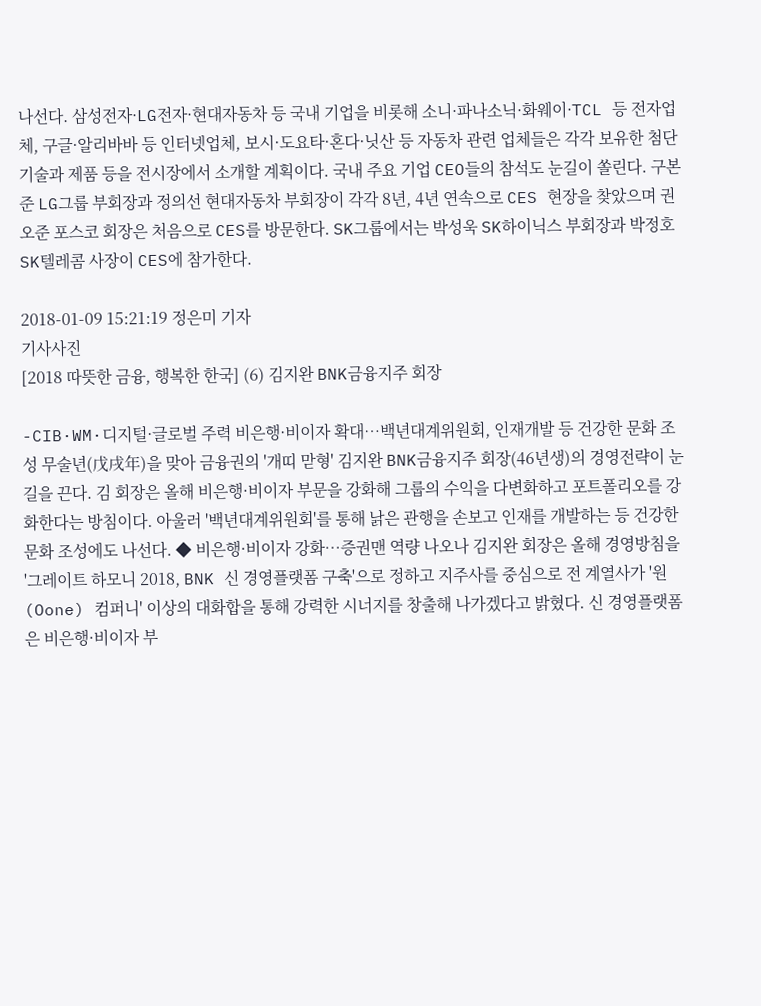나선다. 삼성전자·LG전자·현대자동차 등 국내 기업을 비롯해 소니·파나소닉·화웨이·TCL 등 전자업체, 구글·알리바바 등 인터넷업체, 보시·도요타·혼다·닛산 등 자동차 관련 업체들은 각각 보유한 첨단 기술과 제품 등을 전시장에서 소개할 계획이다. 국내 주요 기업 CEO들의 참석도 눈길이 쏠린다. 구본준 LG그룹 부회장과 정의선 현대자동차 부회장이 각각 8년, 4년 연속으로 CES 현장을 찾았으며 권오준 포스코 회장은 처음으로 CES를 방문한다. SK그룹에서는 박성욱 SK하이닉스 부회장과 박정호 SK텔레콤 사장이 CES에 참가한다.

2018-01-09 15:21:19 정은미 기자
기사사진
[2018 따뜻한 금융, 행복한 한국] (6) 김지완 BNK금융지주 회장

-CIB·WM·디지털·글로벌 주력 비은행·비이자 확대…백년대계위원회, 인재개발 등 건강한 문화 조성 무술년(戊戌年)을 맞아 금융권의 '개띠 맏형' 김지완 BNK금융지주 회장(46년생)의 경영전략이 눈길을 끈다. 김 회장은 올해 비은행·비이자 부문을 강화해 그룹의 수익을 다변화하고 포트폴리오를 강화한다는 방침이다. 아울러 '백년대계위원회'를 통해 낡은 관행을 손보고 인재를 개발하는 등 건강한 문화 조성에도 나선다. ◆ 비은행·비이자 강화…증권맨 역량 나오나 김지완 회장은 올해 경영방침을 '그레이트 하모니 2018, BNK 신 경영플랫폼 구축'으로 정하고 지주사를 중심으로 전 계열사가 '원(Oone) 컴퍼니' 이상의 대화합을 통해 강력한 시너지를 창출해 나가겠다고 밝혔다. 신 경영플랫폼은 비은행·비이자 부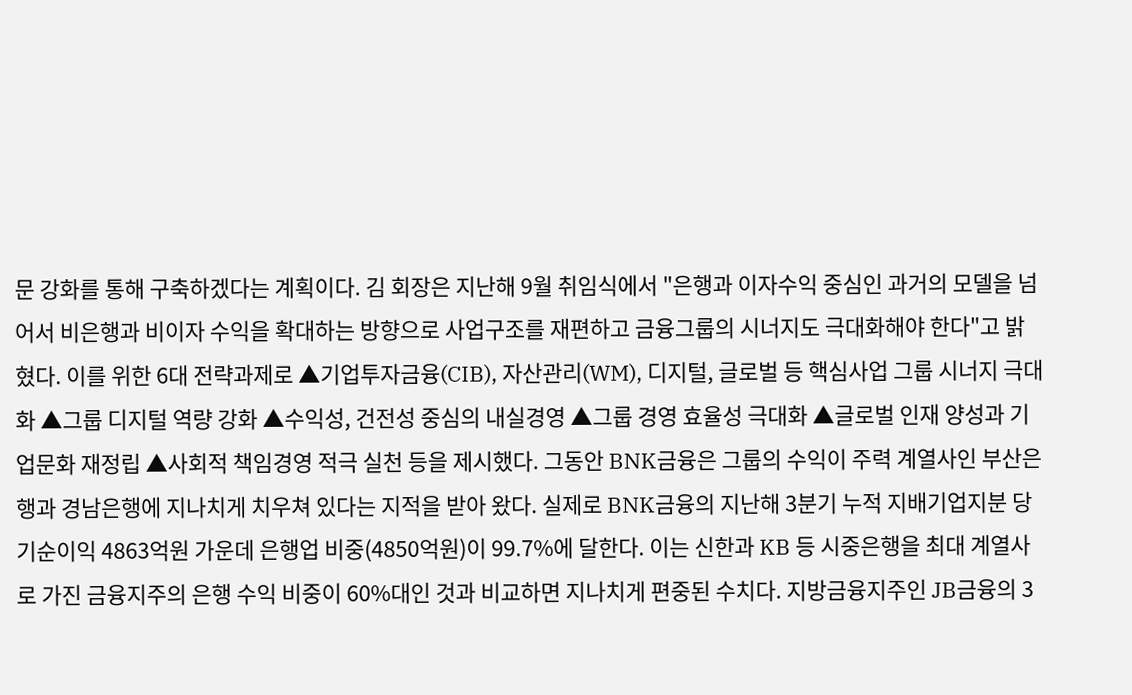문 강화를 통해 구축하겠다는 계획이다. 김 회장은 지난해 9월 취임식에서 "은행과 이자수익 중심인 과거의 모델을 넘어서 비은행과 비이자 수익을 확대하는 방향으로 사업구조를 재편하고 금융그룹의 시너지도 극대화해야 한다"고 밝혔다. 이를 위한 6대 전략과제로 ▲기업투자금융(CIB), 자산관리(WM), 디지털, 글로벌 등 핵심사업 그룹 시너지 극대화 ▲그룹 디지털 역량 강화 ▲수익성, 건전성 중심의 내실경영 ▲그룹 경영 효율성 극대화 ▲글로벌 인재 양성과 기업문화 재정립 ▲사회적 책임경영 적극 실천 등을 제시했다. 그동안 BNK금융은 그룹의 수익이 주력 계열사인 부산은행과 경남은행에 지나치게 치우쳐 있다는 지적을 받아 왔다. 실제로 BNK금융의 지난해 3분기 누적 지배기업지분 당기순이익 4863억원 가운데 은행업 비중(4850억원)이 99.7%에 달한다. 이는 신한과 KB 등 시중은행을 최대 계열사로 가진 금융지주의 은행 수익 비중이 60%대인 것과 비교하면 지나치게 편중된 수치다. 지방금융지주인 JB금융의 3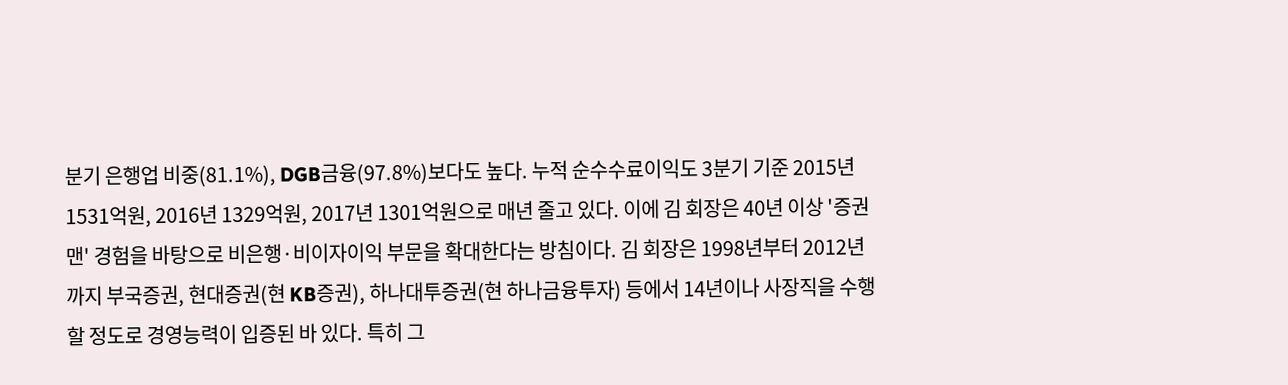분기 은행업 비중(81.1%), DGB금융(97.8%)보다도 높다. 누적 순수수료이익도 3분기 기준 2015년 1531억원, 2016년 1329억원, 2017년 1301억원으로 매년 줄고 있다. 이에 김 회장은 40년 이상 '증권맨' 경험을 바탕으로 비은행·비이자이익 부문을 확대한다는 방침이다. 김 회장은 1998년부터 2012년까지 부국증권, 현대증권(현 KB증권), 하나대투증권(현 하나금융투자) 등에서 14년이나 사장직을 수행할 정도로 경영능력이 입증된 바 있다. 특히 그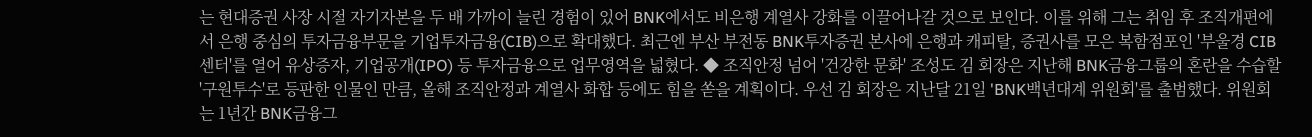는 현대증권 사장 시절 자기자본을 두 배 가까이 늘린 경험이 있어 BNK에서도 비은행 계열사 강화를 이끌어나갈 것으로 보인다. 이를 위해 그는 취임 후 조직개편에서 은행 중심의 투자금융부문을 기업투자금융(CIB)으로 확대했다. 최근엔 부산 부전동 BNK투자증권 본사에 은행과 캐피탈, 증권사를 모은 복함점포인 '부울경 CIB 센터'를 열어 유상증자, 기업공개(IPO) 등 투자금융으로 업무영역을 넓혔다. ◆ 조직안정 넘어 '건강한 문화' 조성도 김 회장은 지난해 BNK금융그룹의 혼란을 수습할 '구원투수'로 등판한 인물인 만큼, 올해 조직안정과 계열사 화합 등에도 힘을 쏟을 계획이다. 우선 김 회장은 지난달 21일 'BNK백년대계 위원회'를 출범했다. 위원회는 1년간 BNK금융그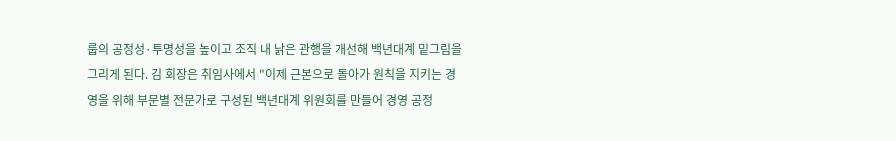룹의 공정성·투명성을 높이고 조직 내 낡은 관행을 개선해 백년대계 밑그림을 그리게 된다. 김 회장은 취임사에서 "이제 근본으로 돌아가 원칙을 지키는 경영을 위해 부문별 전문가로 구성된 백년대계 위원회를 만들어 경영 공정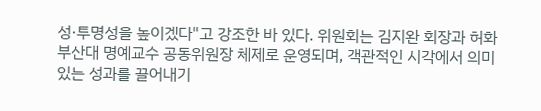성·투명성을 높이겠다"고 강조한 바 있다. 위원회는 김지완 회장과 허화 부산대 명예교수 공동위원장 체제로 운영되며, 객관적인 시각에서 의미 있는 성과를 끌어내기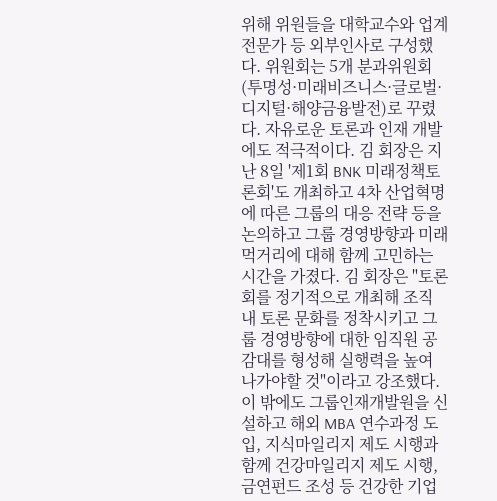위해 위원들을 대학교수와 업계전문가 등 외부인사로 구성했다. 위원회는 5개 분과위원회(투명성·미래비즈니스·글로벌·디지털·해양금융발전)로 꾸렸다. 자유로운 토론과 인재 개발에도 적극적이다. 김 회장은 지난 8일 '제1회 BNK 미래정책토론회'도 개최하고 4차 산업혁명에 따른 그룹의 대응 전략 등을 논의하고 그룹 경영방향과 미래 먹거리에 대해 함께 고민하는 시간을 가졌다. 김 회장은 "토론회를 정기적으로 개최해 조직 내 토론 문화를 정착시키고 그룹 경영방향에 대한 임직원 공감대를 형성해 실행력을 높여 나가야할 것"이라고 강조했다. 이 밖에도 그룹인재개발원을 신설하고 해외 MBA 연수과정 도입, 지식마일리지 제도 시행과 함께 건강마일리지 제도 시행, 금연펀드 조성 등 건강한 기업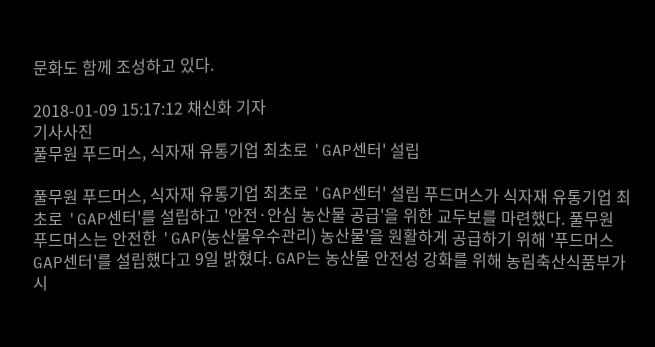문화도 함께 조성하고 있다.

2018-01-09 15:17:12 채신화 기자
기사사진
풀무원 푸드머스, 식자재 유통기업 최초로 'GAP센터' 설립

풀무원 푸드머스, 식자재 유통기업 최초로 'GAP센터' 설립 푸드머스가 식자재 유통기업 최초로 'GAP센터'를 설립하고 '안전·안심 농산물 공급'을 위한 교두보를 마련했다. 풀무원 푸드머스는 안전한 'GAP(농산물우수관리) 농산물'을 원활하게 공급하기 위해 '푸드머스 GAP센터'를 설립했다고 9일 밝혔다. GAP는 농산물 안전성 강화를 위해 농림축산식품부가 시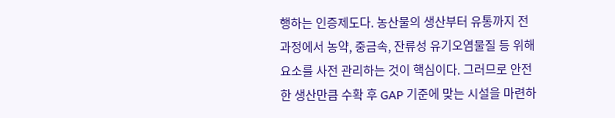행하는 인증제도다. 농산물의 생산부터 유통까지 전 과정에서 농약, 중금속, 잔류성 유기오염물질 등 위해 요소를 사전 관리하는 것이 핵심이다. 그러므로 안전한 생산만큼 수확 후 GAP 기준에 맞는 시설을 마련하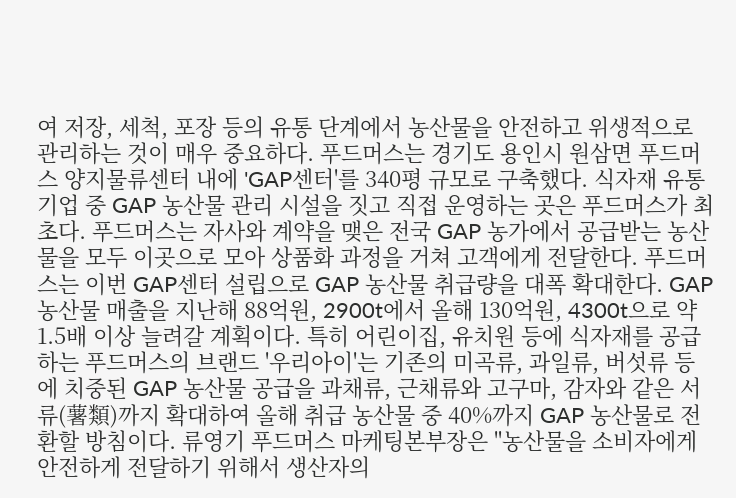여 저장, 세척, 포장 등의 유통 단계에서 농산물을 안전하고 위생적으로 관리하는 것이 매우 중요하다. 푸드머스는 경기도 용인시 원삼면 푸드머스 양지물류센터 내에 'GAP센터'를 340평 규모로 구축했다. 식자재 유통기업 중 GAP 농산물 관리 시설을 짓고 직접 운영하는 곳은 푸드머스가 최초다. 푸드머스는 자사와 계약을 맺은 전국 GAP 농가에서 공급받는 농산물을 모두 이곳으로 모아 상품화 과정을 거쳐 고객에게 전달한다. 푸드머스는 이번 GAP센터 설립으로 GAP 농산물 취급량을 대폭 확대한다. GAP 농산물 매출을 지난해 88억원, 2900t에서 올해 130억원, 4300t으로 약 1.5배 이상 늘려갈 계획이다. 특히 어린이집, 유치원 등에 식자재를 공급하는 푸드머스의 브랜드 '우리아이'는 기존의 미곡류, 과일류, 버섯류 등에 치중된 GAP 농산물 공급을 과채류, 근채류와 고구마, 감자와 같은 서류(薯類)까지 확대하여 올해 취급 농산물 중 40%까지 GAP 농산물로 전환할 방침이다. 류영기 푸드머스 마케팅본부장은 "농산물을 소비자에게 안전하게 전달하기 위해서 생산자의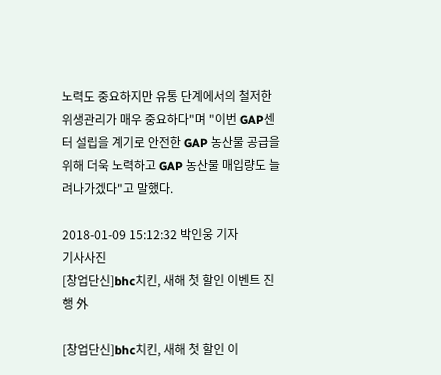노력도 중요하지만 유통 단계에서의 철저한 위생관리가 매우 중요하다"며 "이번 GAP센터 설립을 계기로 안전한 GAP 농산물 공급을 위해 더욱 노력하고 GAP 농산물 매입량도 늘려나가겠다"고 말했다.

2018-01-09 15:12:32 박인웅 기자
기사사진
[창업단신]bhc치킨, 새해 첫 할인 이벤트 진행 外

[창업단신]bhc치킨, 새해 첫 할인 이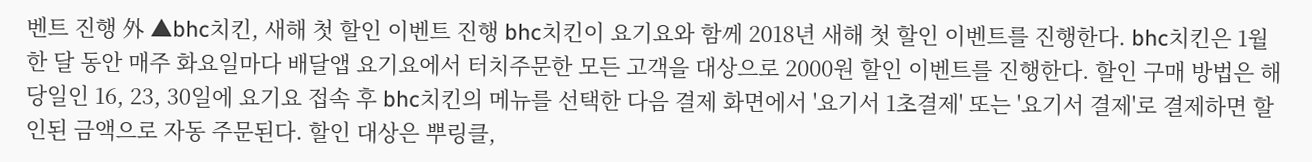벤트 진행 外 ▲bhc치킨, 새해 첫 할인 이벤트 진행 bhc치킨이 요기요와 함께 2018년 새해 첫 할인 이벤트를 진행한다. bhc치킨은 1월 한 달 동안 매주 화요일마다 배달앱 요기요에서 터치주문한 모든 고객을 대상으로 2000원 할인 이벤트를 진행한다. 할인 구매 방법은 해당일인 16, 23, 30일에 요기요 접속 후 bhc치킨의 메뉴를 선택한 다음 결제 화면에서 '요기서 1초결제' 또는 '요기서 결제'로 결제하면 할인된 금액으로 자동 주문된다. 할인 대상은 뿌링클,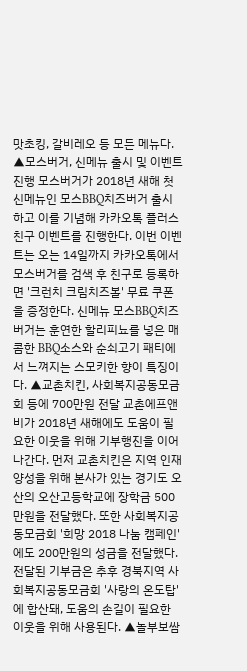맛초킹, 갈비레오 등 모든 메뉴다. ▲모스버거, 신메뉴 출시 및 이벤트 진행 모스버거가 2018년 새해 첫 신메뉴인 모스BBQ치즈버거 출시하고 이를 기념해 카카오톡 플러스 친구 이벤트를 진행한다. 이번 이벤트는 오는 14일까지 카카오톡에서 모스버거를 검색 후 친구로 등록하면 '크런치 크림치즈볼' 무료 쿠폰을 증정한다. 신메뉴 모스BBQ치즈버거는 훈연한 할리피뇨를 넣은 매콤한 BBQ소스와 순쇠고기 패티에서 느껴지는 스모키한 향이 특징이다. ▲교촌치킨, 사회복지공동모금회 등에 700만원 전달 교촌에프앤비가 2018년 새해에도 도움이 필요한 이웃을 위해 기부행진을 이어나간다. 먼저 교촌치킨은 지역 인재 양성을 위해 본사가 있는 경기도 오산의 오산고등학교에 장학금 500만원을 전달했다. 또한 사회복지공동모금회 '희망 2018 나눔 캠페인'에도 200만원의 성금을 전달했다. 전달된 기부금은 추후 경북지역 사회복지공동모금회 '사랑의 온도탑'에 합산돼, 도움의 손길이 필요한 이웃을 위해 사용된다. ▲놀부보쌈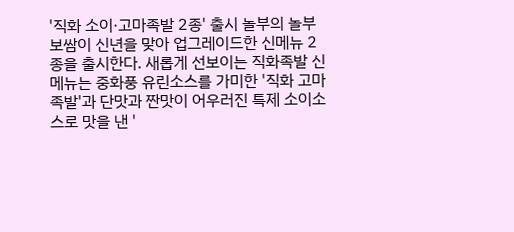'직화 소이·고마족발 2종' 출시 놀부의 놀부보쌈이 신년을 맞아 업그레이드한 신메뉴 2종을 출시한다. 새롭게 선보이는 직화족발 신메뉴는 중화풍 유린소스를 가미한 '직화 고마족발'과 단맛과 짠맛이 어우러진 특제 소이소스로 맛을 낸 '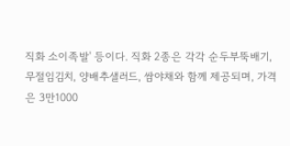직화 소이족발' 등이다. 직화 2종은 각각 순두부뚝배기, 무절임김치, 양배추샐러드, 쌈야채와 함께 제공되며, 가격은 3만1000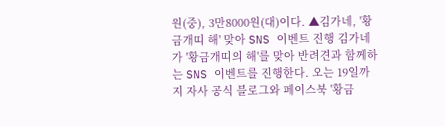원(중), 3만8000원(대)이다. ▲김가네, '황금개띠 해' 맞아 SNS 이벤트 진행 김가네가 '황금개띠의 해'를 맞아 반려견과 함께하는 SNS 이벤트를 진행한다. 오는 19일까지 자사 공식 블로그와 페이스북 '황금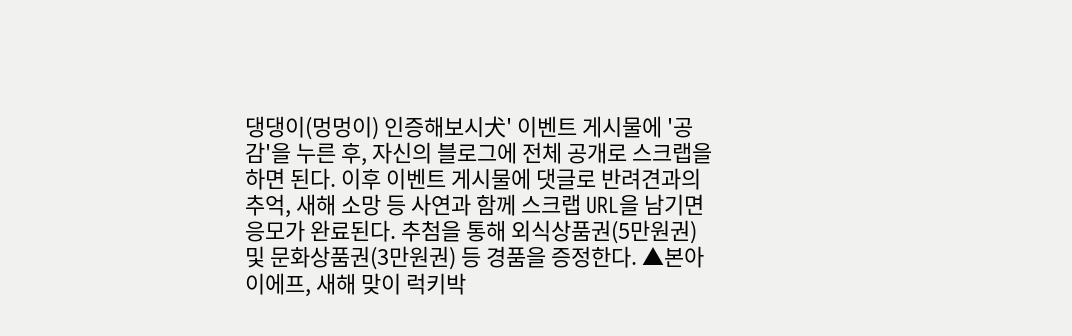댕댕이(멍멍이) 인증해보시犬' 이벤트 게시물에 '공감'을 누른 후, 자신의 블로그에 전체 공개로 스크랩을 하면 된다. 이후 이벤트 게시물에 댓글로 반려견과의 추억, 새해 소망 등 사연과 함께 스크랩 URL을 남기면 응모가 완료된다. 추첨을 통해 외식상품권(5만원권) 및 문화상품권(3만원권) 등 경품을 증정한다. ▲본아이에프, 새해 맞이 럭키박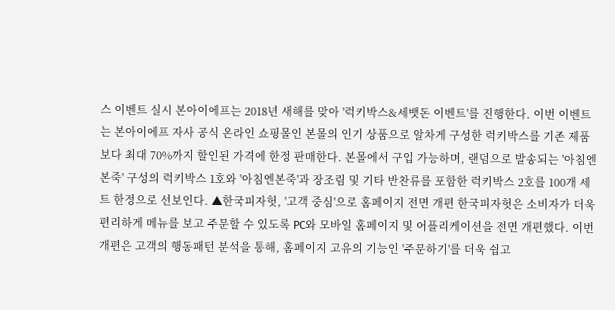스 이벤트 실시 본아이에프는 2018년 새해를 맞아 '럭키박스&세뱃돈 이벤트'를 진행한다. 이번 이벤트는 본아이에프 자사 공식 온라인 쇼핑몰인 본몰의 인기 상품으로 알차게 구성한 럭키박스를 기존 제품보다 최대 70%까지 할인된 가격에 한정 판매한다. 본몰에서 구입 가능하며, 랜덤으로 발송되는 '아침엔본죽' 구성의 럭키박스 1호와 '아침엔본죽'과 장조림 및 기타 반찬류를 포함한 럭키박스 2호를 100개 세트 한정으로 선보인다. ▲한국피자헛, '고객 중심'으로 홈페이지 전면 개편 한국피자헛은 소비자가 더욱 편리하게 메뉴를 보고 주문할 수 있도록 PC와 모바일 홈페이지 및 어플리케이션을 전면 개편했다. 이번 개편은 고객의 행동패턴 분석을 통해, 홈페이지 고유의 기능인 '주문하기'를 더욱 쉽고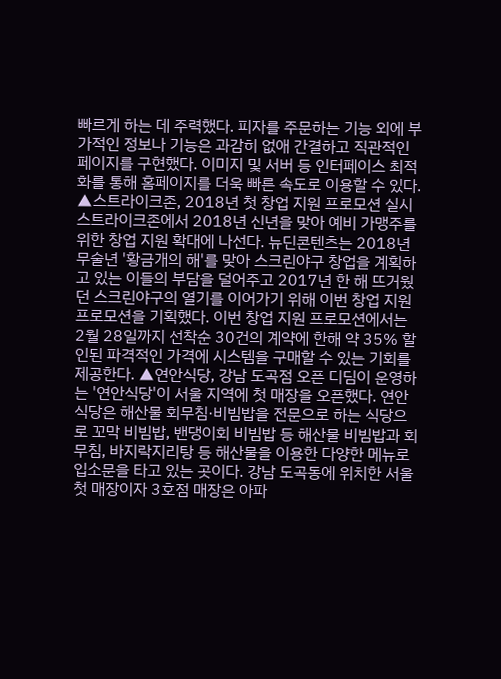빠르게 하는 데 주력했다. 피자를 주문하는 기능 외에 부가적인 정보나 기능은 과감히 없애 간결하고 직관적인 페이지를 구현했다. 이미지 및 서버 등 인터페이스 최적화를 통해 홈페이지를 더욱 빠른 속도로 이용할 수 있다. ▲스트라이크존, 2018년 첫 창업 지원 프로모션 실시 스트라이크존에서 2018년 신년을 맞아 예비 가맹주를 위한 창업 지원 확대에 나선다. 뉴딘콘텐츠는 2018년 무술년 '황금개의 해'를 맞아 스크린야구 창업을 계획하고 있는 이들의 부담을 덜어주고 2017년 한 해 뜨거웠던 스크린야구의 열기를 이어가기 위해 이번 창업 지원 프로모션을 기획했다. 이번 창업 지원 프로모션에서는 2월 28일까지 선착순 30건의 계약에 한해 약 35% 할인된 파격적인 가격에 시스템을 구매할 수 있는 기회를 제공한다. ▲연안식당, 강남 도곡점 오픈 디딤이 운영하는 '연안식당'이 서울 지역에 첫 매장을 오픈했다. 연안식당은 해산물 회무침·비빔밥을 전문으로 하는 식당으로 꼬막 비빔밥, 밴댕이회 비빔밥 등 해산물 비빔밥과 회무침, 바지락지리탕 등 해산물을 이용한 다양한 메뉴로 입소문을 타고 있는 곳이다. 강남 도곡동에 위치한 서울 첫 매장이자 3호점 매장은 아파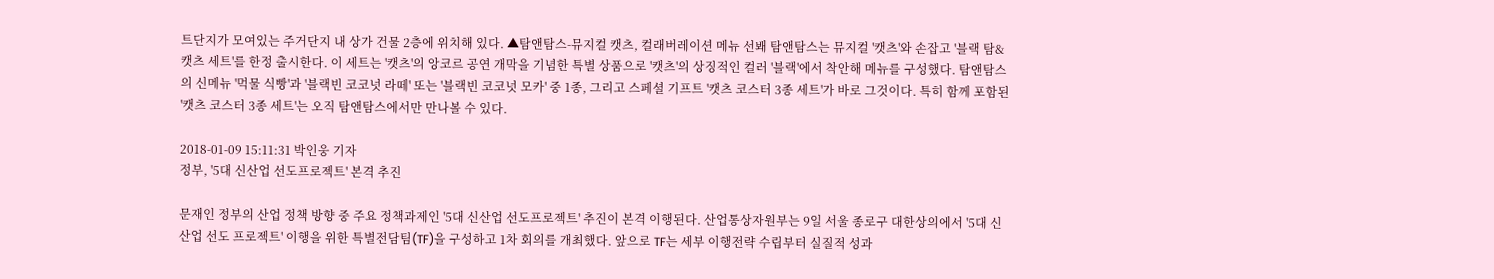트단지가 모여있는 주거단지 내 상가 건물 2층에 위치해 있다. ▲탐앤탐스-뮤지컬 캣츠, 컬래버레이션 메뉴 선봬 탐앤탐스는 뮤지컬 '캣츠'와 손잡고 '블랙 탐&캣츠 세트'를 한정 출시한다. 이 세트는 '캣츠'의 앙코르 공연 개막을 기념한 특별 상품으로 '캣츠'의 상징적인 컬러 '블랙'에서 착안해 메뉴를 구성했다. 탐앤탐스의 신메뉴 '먹물 식빵'과 '블랙빈 코코넛 라떼' 또는 '블랙빈 코코넛 모카' 중 1종, 그리고 스페셜 기프트 '캣츠 코스터 3종 세트'가 바로 그것이다. 특히 함께 포함된 '캣츠 코스터 3종 세트'는 오직 탐앤탐스에서만 만나볼 수 있다.

2018-01-09 15:11:31 박인웅 기자
정부, '5대 신산업 선도프로젝트' 본격 추진

문재인 정부의 산업 정책 방향 중 주요 정책과제인 '5대 신산업 선도프로젝트' 추진이 본격 이행된다. 산업통상자원부는 9일 서울 종로구 대한상의에서 '5대 신산업 선도 프로젝트' 이행을 위한 특별전담팀(TF)을 구성하고 1차 회의를 개최했다. 앞으로 TF는 세부 이행전략 수립부터 실질적 성과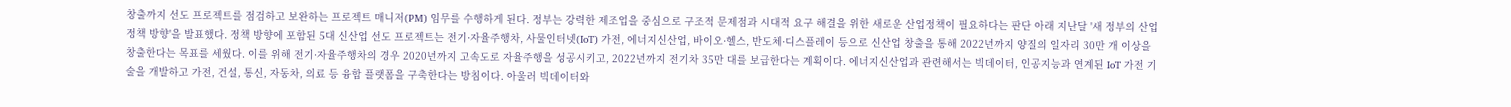창출까지 선도 프로젝트를 점검하고 보완하는 프로젝트 매니저(PM) 임무를 수행하게 된다. 정부는 강력한 제조업을 중심으로 구조적 문제점과 시대적 요구 해결을 위한 새로운 산업정책이 필요하다는 판단 아래 지난달 '새 정부의 산업정책 방향'을 발표했다. 정책 방향에 포함된 5대 신산업 선도 프로젝트는 전기·자율주행차, 사물인터넷(IoT) 가전, 에너지신산업, 바이오·헬스, 반도체·디스플레이 등으로 신산업 창출을 통해 2022년까지 양질의 일자리 30만 개 이상을 창출한다는 목표를 세웠다. 이를 위해 전기·자율주행차의 경우 2020년까지 고속도로 자율주행을 성공시키고, 2022년까지 전기차 35만 대를 보급한다는 계획이다. 에너지신산업과 관련해서는 빅데이터, 인공지능과 연계된 IoT 가전 기술을 개발하고 가전, 건설, 통신, 자동차, 의료 등 융합 플랫폼을 구축한다는 방침이다. 아울러 빅데이터와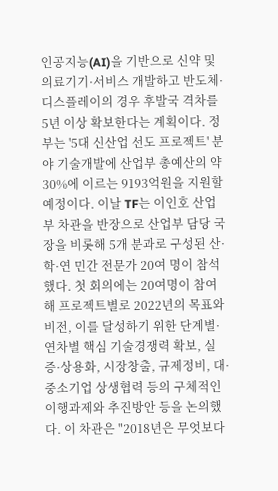인공지능(AI)을 기반으로 신약 및 의료기기·서비스 개발하고 반도체·디스플레이의 경우 후발국 격차를 5년 이상 확보한다는 계획이다. 정부는 '5대 신산업 선도 프로젝트' 분야 기술개발에 산업부 총예산의 약 30%에 이르는 9193억원을 지원할 예정이다. 이날 TF는 이인호 산업부 차관을 반장으로 산업부 담당 국장을 비롯해 5개 분과로 구성된 산·학·연 민간 전문가 20여 명이 참석했다. 첫 회의에는 20여명이 참여해 프로젝트별로 2022년의 목표와 비전, 이를 달성하기 위한 단계별·연차별 핵심 기술경쟁력 확보, 실증·상용화, 시장창출, 규제정비, 대·중소기업 상생협력 등의 구체적인 이행과제와 추진방안 등을 논의했다. 이 차관은 "2018년은 무엇보다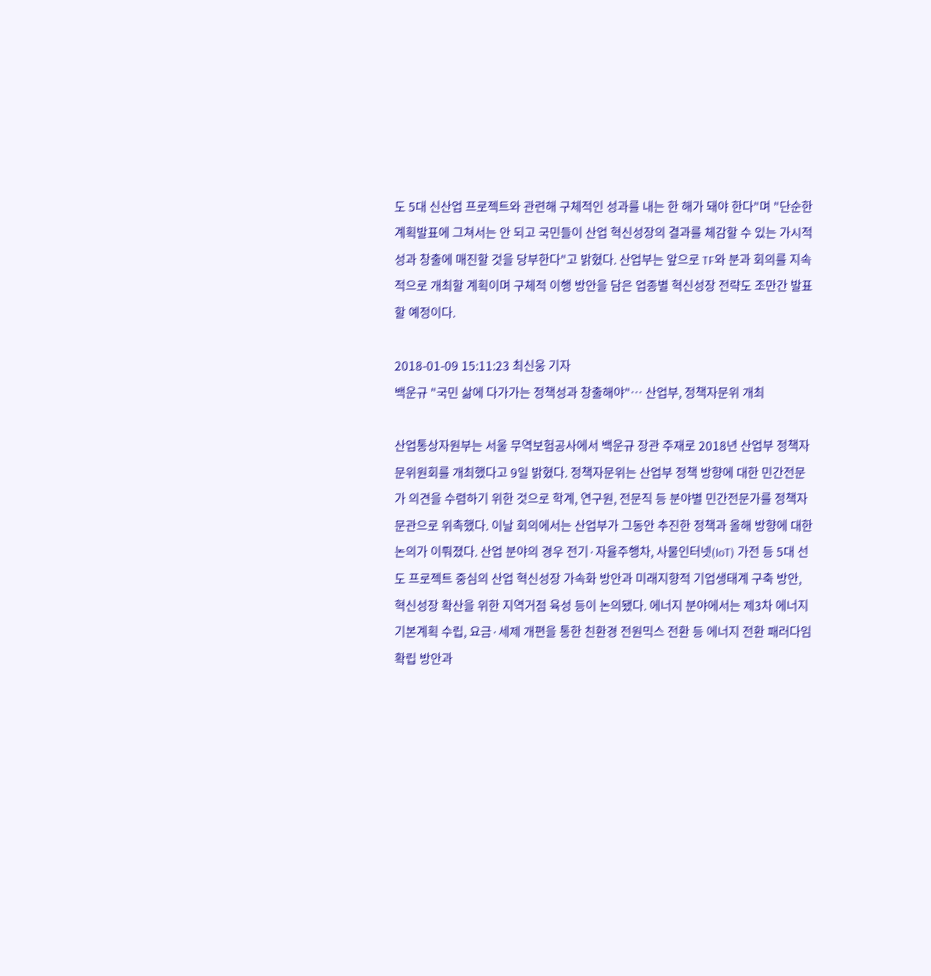도 5대 신산업 프로젝트와 관련해 구체적인 성과를 내는 한 해가 돼야 한다"며 "단순한 계획발표에 그쳐서는 안 되고 국민들이 산업 혁신성장의 결과를 체감할 수 있는 가시적 성과 창출에 매진할 것을 당부한다"고 밝혔다. 산업부는 앞으로 TF와 분과 회의를 지속적으로 개최할 계획이며 구체적 이행 방안을 담은 업종별 혁신성장 전략도 조만간 발표할 예정이다.

2018-01-09 15:11:23 최신웅 기자
백운규 "국민 삶에 다가가는 정책성과 창출해야"… 산업부, 정책자문위 개최

산업통상자원부는 서울 무역보험공사에서 백운규 장관 주재로 2018년 산업부 정책자문위원회를 개최했다고 9일 밝혔다. 정책자문위는 산업부 정책 방향에 대한 민간전문가 의견을 수렴하기 위한 것으로 학계, 연구원, 전문직 등 분야별 민간전문가를 정책자문관으로 위촉했다. 이날 회의에서는 산업부가 그동안 추진한 정책과 올해 방향에 대한 논의가 이뤄졌다. 산업 분야의 경우 전기·자율주행차, 사물인터넷(IoT) 가전 등 5대 선도 프로젝트 중심의 산업 혁신성장 가속화 방안과 미래지향적 기업생태계 구축 방안, 혁신성장 확산을 위한 지역거점 육성 등이 논의됐다. 에너지 분야에서는 제3차 에너지기본계획 수립, 요금·세제 개편을 통한 친환경 전원믹스 전환 등 에너지 전환 패러다임 확립 방안과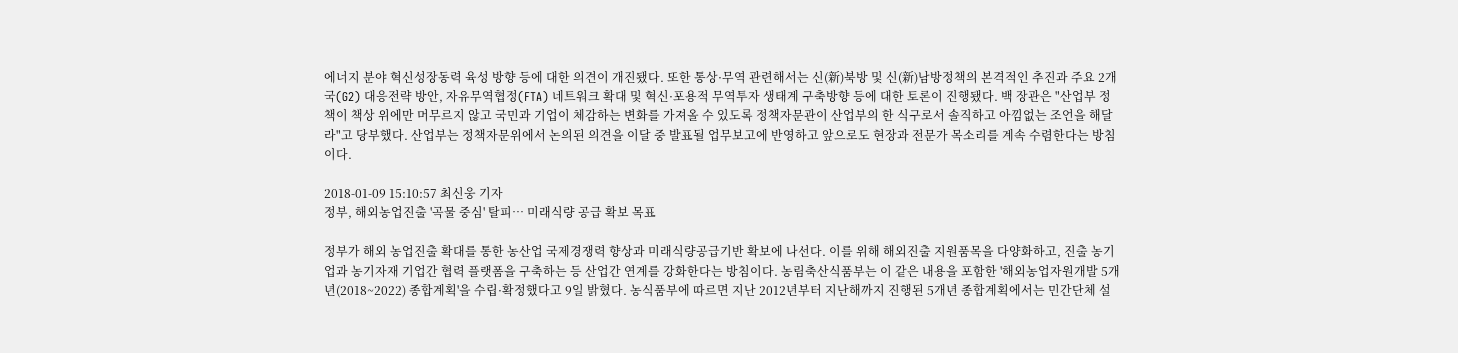에너지 분야 혁신성장동력 육성 방향 등에 대한 의견이 개진됐다. 또한 통상·무역 관련해서는 신(新)북방 및 신(新)남방정책의 본격적인 추진과 주요 2개국(G2) 대응전략 방안, 자유무역협정(FTA) 네트워크 확대 및 혁신·포용적 무역투자 생태계 구축방향 등에 대한 토론이 진행됐다. 백 장관은 "산업부 정책이 책상 위에만 머무르지 않고 국민과 기업이 체감하는 변화를 가져올 수 있도록 정책자문관이 산업부의 한 식구로서 솔직하고 아낌없는 조언을 해달라"고 당부했다. 산업부는 정책자문위에서 논의된 의견을 이달 중 발표될 업무보고에 반영하고 앞으로도 현장과 전문가 목소리를 계속 수렴한다는 방침이다.

2018-01-09 15:10:57 최신웅 기자
정부, 해외농업진출 '곡물 중심' 탈피… 미래식량 공급 확보 목표

정부가 해외 농업진출 확대를 통한 농산업 국제경쟁력 향상과 미래식량공급기반 확보에 나선다. 이를 위해 해외진출 지원품목을 다양화하고, 진출 농기업과 농기자재 기업간 협력 플랫폼을 구축하는 등 산업간 연계를 강화한다는 방침이다. 농림축산식품부는 이 같은 내용을 포함한 '해외농업자원개발 5개년(2018~2022) 종합계획'을 수립·확정했다고 9일 밝혔다. 농식품부에 따르면 지난 2012년부터 지난해까지 진행된 5개년 종합계획에서는 민간단체 설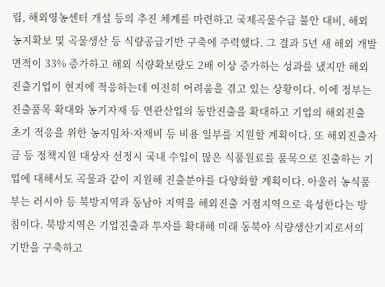립, 해외영농센터 개설 등의 추진 체계를 마련하고 국제곡물수급 불안 대비, 해외 농지확보 및 곡물생산 등 식량공급기반 구축에 주력했다. 그 결과 5년 새 해외 개발면적이 33% 증가하고 해외 식량확보량도 2배 이상 증가하는 성과를 냈지만 해외 진출기업이 현지에 적응하는데 여전히 어려움을 겪고 있는 상황이다. 이에 정부는 진출품목 확대와 농기자재 등 연관산업의 동반진출을 확대하고 기업의 해외진출 초기 적응을 위한 농지임차·자재비 등 비용 일부를 지원할 계획이다. 또 해외진출자금 등 정책지원 대상자 선정시 국내 수입이 많은 식품원료를 품목으로 진출하는 기업에 대해서도 곡물과 같이 지원해 진출분야를 다양화할 계획이다. 아울러 농식품부는 러시아 등 북방지역과 동남아 지역을 해외진출 거점지역으로 육성한다는 방침이다. 북방지역은 기업진출과 투자를 확대해 미래 동북아 식량생산기지로서의 기반을 구축하고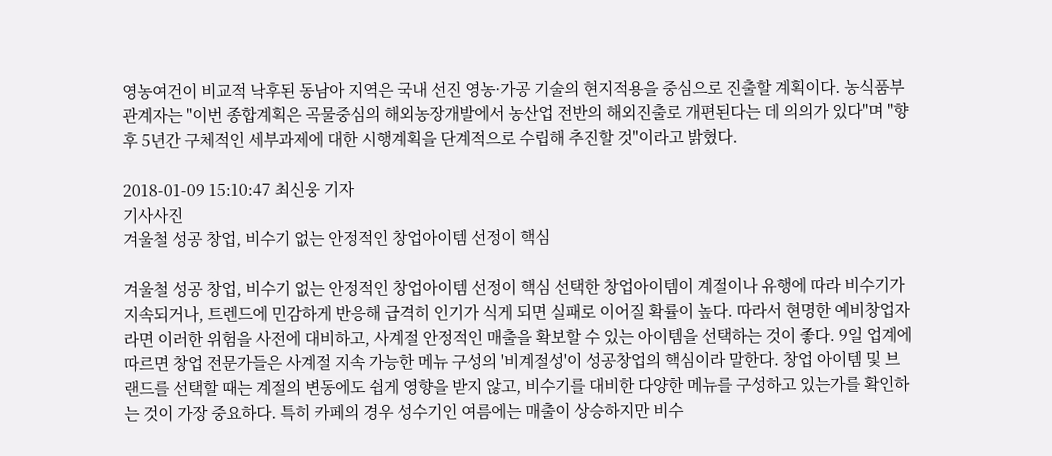영농여건이 비교적 낙후된 동남아 지역은 국내 선진 영농·가공 기술의 현지적용을 중심으로 진출할 계획이다. 농식품부 관계자는 "이번 종합계획은 곡물중심의 해외농장개발에서 농산업 전반의 해외진출로 개편된다는 데 의의가 있다"며 "향후 5년간 구체적인 세부과제에 대한 시행계획을 단계적으로 수립해 추진할 것"이라고 밝혔다.

2018-01-09 15:10:47 최신웅 기자
기사사진
겨울철 성공 창업, 비수기 없는 안정적인 창업아이템 선정이 핵심

겨울철 성공 창업, 비수기 없는 안정적인 창업아이템 선정이 핵심 선택한 창업아이템이 계절이나 유행에 따라 비수기가 지속되거나, 트렌드에 민감하게 반응해 급격히 인기가 식게 되면 실패로 이어질 확률이 높다. 따라서 현명한 예비창업자라면 이러한 위험을 사전에 대비하고, 사계절 안정적인 매출을 확보할 수 있는 아이템을 선택하는 것이 좋다. 9일 업계에 따르면 창업 전문가들은 사계절 지속 가능한 메뉴 구성의 '비계절성'이 성공창업의 핵심이라 말한다. 창업 아이템 및 브랜드를 선택할 때는 계절의 변동에도 쉽게 영향을 받지 않고, 비수기를 대비한 다양한 메뉴를 구성하고 있는가를 확인하는 것이 가장 중요하다. 특히 카페의 경우 성수기인 여름에는 매출이 상승하지만 비수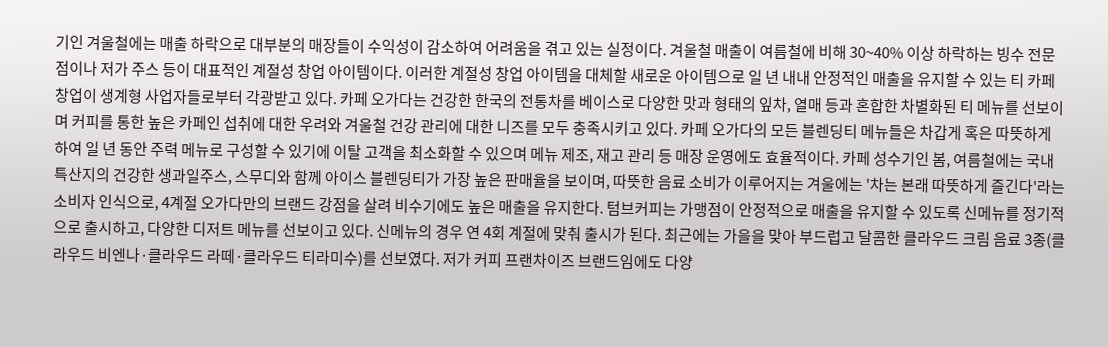기인 겨울철에는 매출 하락으로 대부분의 매장들이 수익성이 감소하여 어려움을 겪고 있는 실정이다. 겨울철 매출이 여름철에 비해 30~40% 이상 하락하는 빙수 전문점이나 저가 주스 등이 대표적인 계절성 창업 아이템이다. 이러한 계절성 창업 아이템을 대체할 새로운 아이템으로 일 년 내내 안정적인 매출을 유지할 수 있는 티 카페 창업이 생계형 사업자들로부터 각광받고 있다. 카페 오가다는 건강한 한국의 전통차를 베이스로 다양한 맛과 형태의 잎차, 열매 등과 혼합한 차별화된 티 메뉴를 선보이며 커피를 통한 높은 카페인 섭취에 대한 우려와 겨울철 건강 관리에 대한 니즈를 모두 충족시키고 있다. 카페 오가다의 모든 블렌딩티 메뉴들은 차갑게 혹은 따뜻하게 하여 일 년 동안 주력 메뉴로 구성할 수 있기에 이탈 고객을 최소화할 수 있으며 메뉴 제조, 재고 관리 등 매장 운영에도 효율적이다. 카페 성수기인 봄, 여름철에는 국내 특산지의 건강한 생과일주스, 스무디와 함께 아이스 블렌딩티가 가장 높은 판매율을 보이며, 따뜻한 음료 소비가 이루어지는 겨울에는 '차는 본래 따뜻하게 즐긴다'라는 소비자 인식으로, 4계절 오가다만의 브랜드 강점을 살려 비수기에도 높은 매출을 유지한다. 텀브커피는 가맹점이 안정적으로 매출을 유지할 수 있도록 신메뉴를 정기적으로 출시하고, 다양한 디저트 메뉴를 선보이고 있다. 신메뉴의 경우 연 4회 계절에 맞춰 출시가 된다. 최근에는 가을을 맞아 부드럽고 달콤한 클라우드 크림 음료 3종(클라우드 비엔나·클라우드 라떼·클라우드 티라미수)를 선보였다. 저가 커피 프랜차이즈 브랜드임에도 다양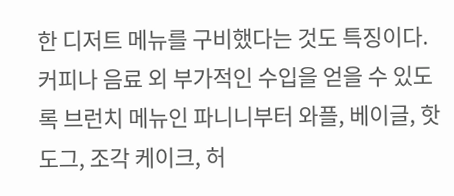한 디저트 메뉴를 구비했다는 것도 특징이다. 커피나 음료 외 부가적인 수입을 얻을 수 있도록 브런치 메뉴인 파니니부터 와플, 베이글, 핫도그, 조각 케이크, 허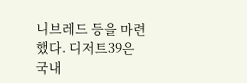니브레드 등을 마련했다. 디저트39은 국내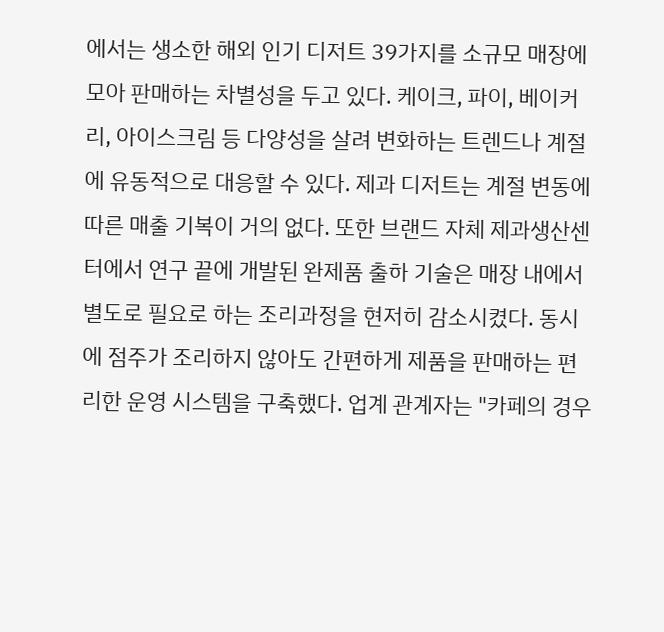에서는 생소한 해외 인기 디저트 39가지를 소규모 매장에 모아 판매하는 차별성을 두고 있다. 케이크, 파이, 베이커리, 아이스크림 등 다양성을 살려 변화하는 트렌드나 계절에 유동적으로 대응할 수 있다. 제과 디저트는 계절 변동에 따른 매출 기복이 거의 없다. 또한 브랜드 자체 제과생산센터에서 연구 끝에 개발된 완제품 출하 기술은 매장 내에서 별도로 필요로 하는 조리과정을 현저히 감소시켰다. 동시에 점주가 조리하지 않아도 간편하게 제품을 판매하는 편리한 운영 시스템을 구축했다. 업계 관계자는 "카페의 경우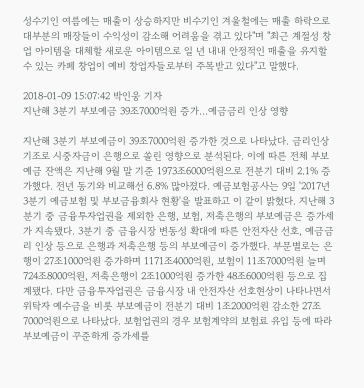성수기인 여름에는 매출이 상승하지만 비수기인 겨울철에는 매출 하락으로 대부분의 매장들이 수익성이 감소해 어려움을 겪고 있다"며 "최근 계절성 창업 아이템을 대체할 새로운 아이템으로 일 년 내내 안정적인 매출을 유지할 수 있는 카페 창업이 예비 창업자들로부터 주목받고 있다"고 말했다.

2018-01-09 15:07:42 박인웅 기자
지난해 3분기 부보예금 39조7000억원 증가…예금금리 인상 영향

지난해 3분기 부보예금이 39조7000억원 증가한 것으로 나타났다. 금리인상 기조로 시중자금이 은행으로 쏠린 영향으로 분석된다. 이에 따른 전체 부보예금 잔액은 지난해 9월 말 기준 1973조6000억원으로 전분기 대비 2.1% 증가했다. 전년 동기와 비교해선 6.8% 많아졌다. 예금보험공사는 9일 '2017년 3분기 예금보험 및 부보금융회사 현황'을 발표하고 이 같이 밝혔다. 지난해 3분기 중 금융투자업권을 제외한 은행, 보험, 저축은행의 부보예금은 증가세가 지속됐다. 3분기 중 금융시장 변동성 확대에 따른 안전자산 선호, 예금금리 인상 등으로 은행과 저축은행 등의 부보예금이 증가했다. 부문별로는 은행이 27조1000억원 증가하며 1171조4000억원, 보험이 11조7000억원 늘며 724조8000억원, 저축은행이 2조1000억원 증가한 48조6000억원 등으로 집계됐다. 다만 금융투자업권은 금융시장 내 안전자산 선호현상이 나타나면서 위탁자 예수금을 비롯 부보예금이 전분기 대비 1조2000억원 감소한 27조7000억원으로 나타났다. 보험업권의 경우 보험계약의 보험료 유입 등에 따라 부보예금이 꾸준하게 증가세를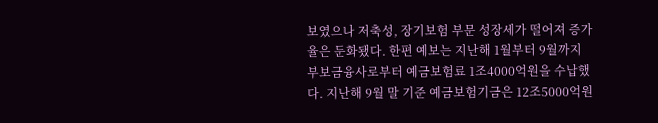보였으나 저축성, 장기보험 부문 성장세가 떨어져 증가율은 둔화됐다. 한편 예보는 지난해 1월부터 9월까지 부보금융사로부터 예금보험료 1조4000억원을 수납했다. 지난해 9월 말 기준 예금보험기금은 12조5000억원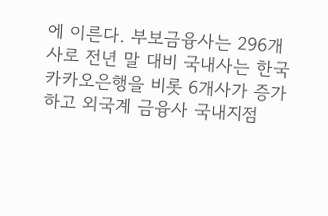에 이른다. 부보금융사는 296개사로 전년 말 대비 국내사는 한국카카오은행을 비롯 6개사가 증가하고 외국계 금융사 국내지점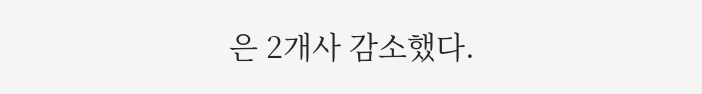은 2개사 감소했다.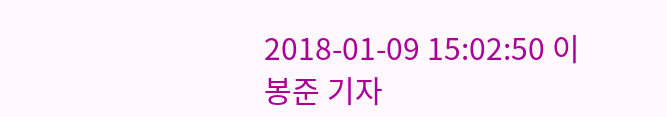2018-01-09 15:02:50 이봉준 기자